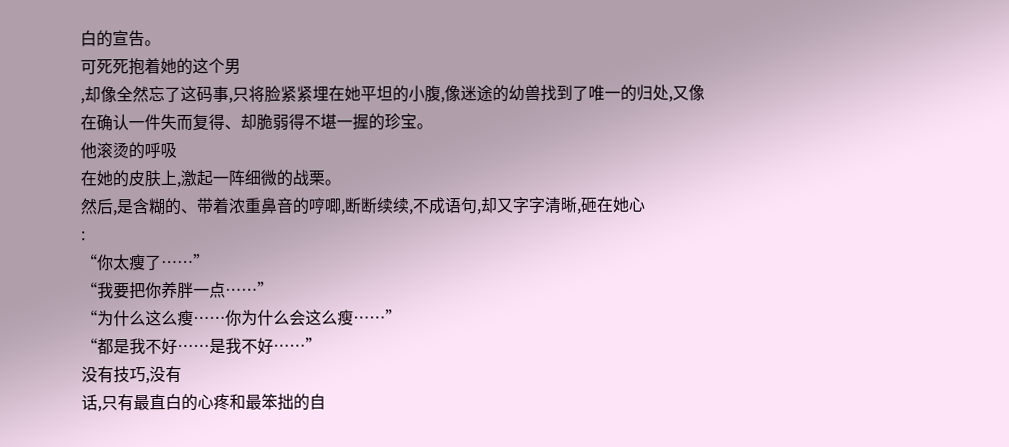白的宣告。
可死死抱着她的这个男
,却像全然忘了这码事,只将脸紧紧埋在她平坦的小腹,像迷途的幼兽找到了唯一的归处,又像在确认一件失而复得、却脆弱得不堪一握的珍宝。
他滚烫的呼吸
在她的皮肤上,激起一阵细微的战栗。
然后,是含糊的、带着浓重鼻音的哼唧,断断续续,不成语句,却又字字清晰,砸在她心
:
“你太瘦了……”
“我要把你养胖一点……”
“为什么这么瘦……你为什么会这么瘦……”
“都是我不好……是我不好……”
没有技巧,没有
话,只有最直白的心疼和最笨拙的自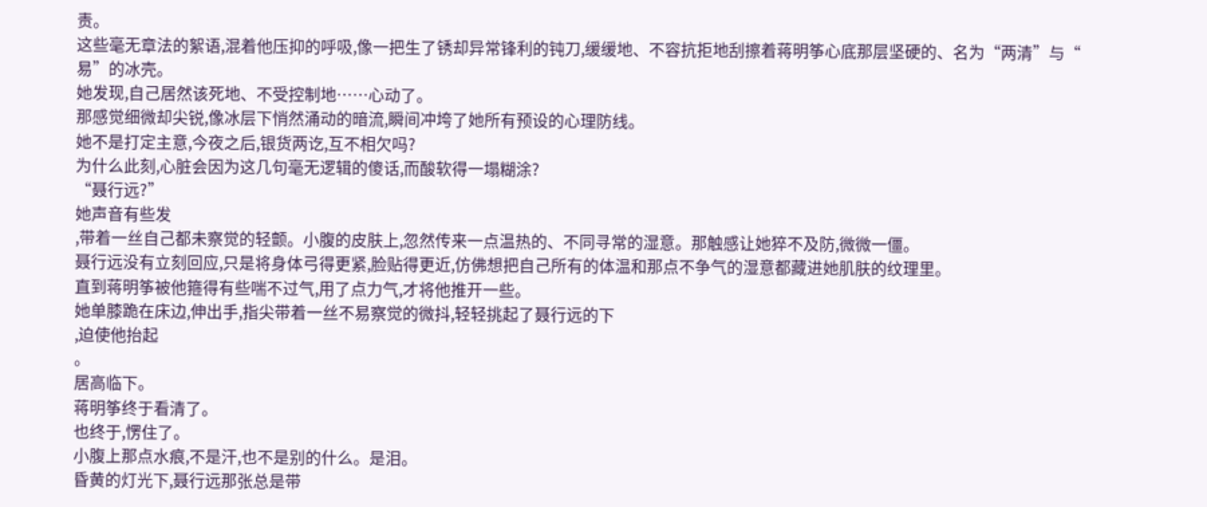责。
这些毫无章法的絮语,混着他压抑的呼吸,像一把生了锈却异常锋利的钝刀,缓缓地、不容抗拒地刮擦着蒋明筝心底那层坚硬的、名为“两清”与“
易”的冰壳。
她发现,自己居然该死地、不受控制地……心动了。
那感觉细微却尖锐,像冰层下悄然涌动的暗流,瞬间冲垮了她所有预设的心理防线。
她不是打定主意,今夜之后,银货两讫,互不相欠吗?
为什么此刻,心脏会因为这几句毫无逻辑的傻话,而酸软得一塌糊涂?
“聂行远?”
她声音有些发
,带着一丝自己都未察觉的轻颤。小腹的皮肤上,忽然传来一点温热的、不同寻常的湿意。那触感让她猝不及防,微微一僵。
聂行远没有立刻回应,只是将身体弓得更紧,脸贴得更近,仿佛想把自己所有的体温和那点不争气的湿意都藏进她肌肤的纹理里。
直到蒋明筝被他箍得有些喘不过气,用了点力气,才将他推开一些。
她单膝跪在床边,伸出手,指尖带着一丝不易察觉的微抖,轻轻挑起了聂行远的下
,迫使他抬起
。
居高临下。
蒋明筝终于看清了。
也终于,愣住了。
小腹上那点水痕,不是汗,也不是别的什么。是泪。
昏黄的灯光下,聂行远那张总是带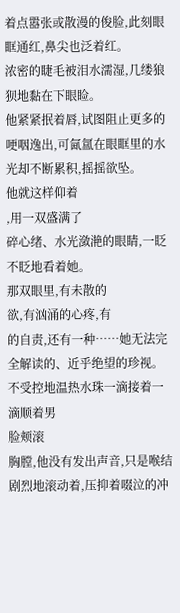着点嚣张或散漫的俊脸,此刻眼眶通红,鼻尖也泛着红。
浓密的睫毛被泪水濡湿,几缕狼狈地黏在下眼睑。
他紧紧抿着唇,试图阻止更多的哽咽逸出,可氤氲在眼眶里的水光却不断累积,摇摇欲坠。
他就这样仰着
,用一双盛满了
碎心绪、水光潋滟的眼睛,一眨不眨地看着她。
那双眼里,有未散的
欲,有汹涌的心疼,有
的自责,还有一种……她无法完全解读的、近乎绝望的珍视。
不受控地温热水珠一滴接着一滴顺着男
脸颊滚
胸膛,他没有发出声音,只是喉结剧烈地滚动着,压抑着啜泣的冲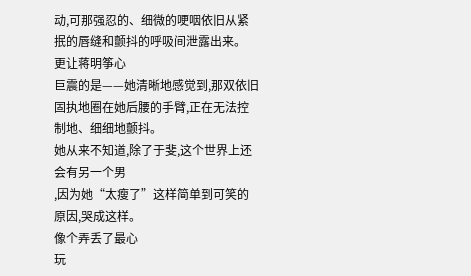动,可那强忍的、细微的哽咽依旧从紧抿的唇缝和颤抖的呼吸间泄露出来。
更让蒋明筝心
巨震的是——她清晰地感觉到,那双依旧固执地圈在她后腰的手臂,正在无法控制地、细细地颤抖。
她从来不知道,除了于斐,这个世界上还会有另一个男
,因为她“太瘦了”这样简单到可笑的原因,哭成这样。
像个弄丢了最心
玩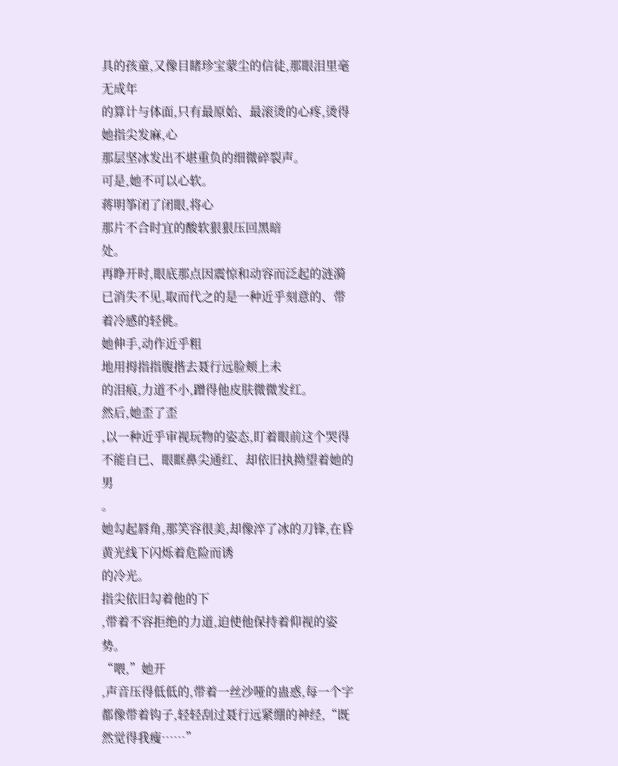具的孩童,又像目睹珍宝蒙尘的信徒,那眼泪里毫无成年
的算计与体面,只有最原始、最滚烫的心疼,烫得她指尖发麻,心
那层坚冰发出不堪重负的细微碎裂声。
可是,她不可以心软。
蒋明筝闭了闭眼,将心
那片不合时宜的酸软狠狠压回黑暗
处。
再睁开时,眼底那点因震惊和动容而泛起的涟漪已消失不见,取而代之的是一种近乎刻意的、带着冷感的轻佻。
她伸手,动作近乎粗
地用拇指指腹揩去聂行远脸颊上未
的泪痕,力道不小,蹭得他皮肤微微发红。
然后,她歪了歪
,以一种近乎审视玩物的姿态,盯着眼前这个哭得不能自已、眼眶鼻尖通红、却依旧执拗望着她的男
。
她勾起唇角,那笑容很美,却像淬了冰的刀锋,在昏黄光线下闪烁着危险而诱
的冷光。
指尖依旧勾着他的下
,带着不容拒绝的力道,迫使他保持着仰视的姿势。
“喂,”她开
,声音压得低低的,带着一丝沙哑的蛊惑,每一个字都像带着钩子,轻轻刮过聂行远紧绷的神经,“既然觉得我瘦……”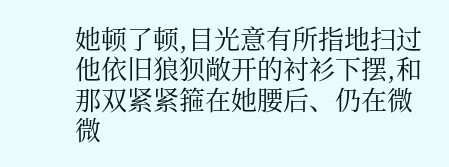她顿了顿,目光意有所指地扫过他依旧狼狈敞开的衬衫下摆,和那双紧紧箍在她腰后、仍在微微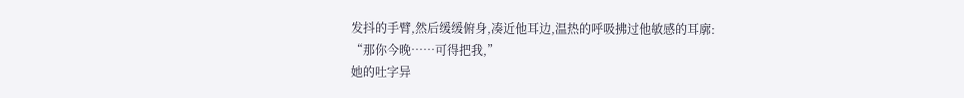发抖的手臂,然后缓缓俯身,凑近他耳边,温热的呼吸拂过他敏感的耳廓:
“那你今晚……可得把我,”
她的吐字异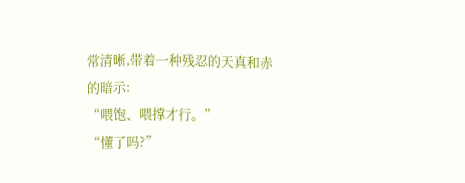常清晰,带着一种残忍的天真和赤
的暗示:
“喂饱、喂撑才行。”
“懂了吗?”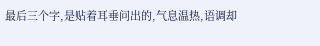最后三个字,是贴着耳垂问出的,气息温热,语调却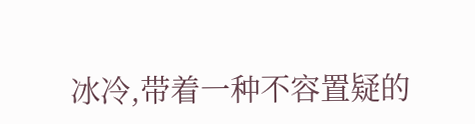冰冷,带着一种不容置疑的